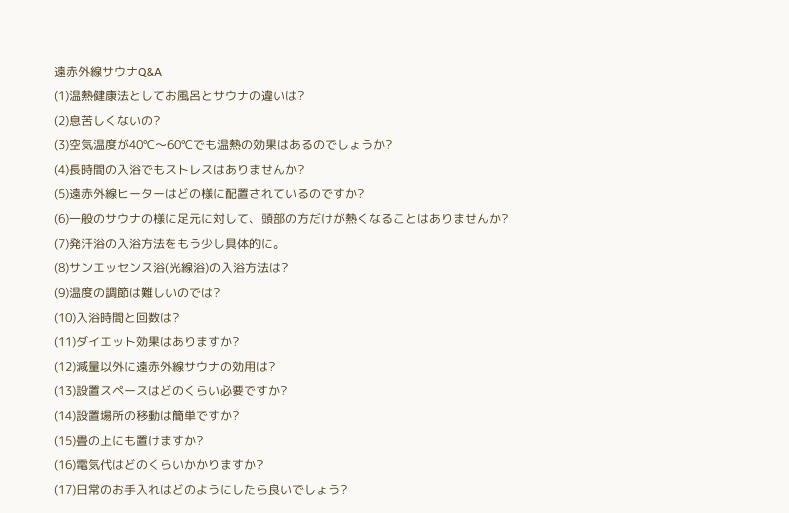遠赤外線サウナQ&A
(1)温熱健康法としてお風呂とサウナの違いは?
(2)息苦しくないの?
(3)空気温度が40℃〜60℃でも温熱の効果はあるのでしょうか?
(4)長時間の入浴でもストレスはありませんか?
(5)遠赤外線ヒーターはどの様に配置されているのですか?
(6)一般のサウナの様に足元に対して、頭部の方だけが熱くなることはありませんか?
(7)発汗浴の入浴方法をもう少し具体的に。
(8)サンエッセンス浴(光線浴)の入浴方法は?
(9)温度の調節は難しいのでは?
(10)入浴時間と回数は?
(11)ダイエット効果はありますか?
(12)減量以外に遠赤外線サウナの効用は?
(13)設置スペースはどのくらい必要ですか?
(14)設置場所の移動は簡単ですか?
(15)畳の上にも置けますか?
(16)電気代はどのくらいかかりますか?
(17)日常のお手入れはどのようにしたら良いでしょう?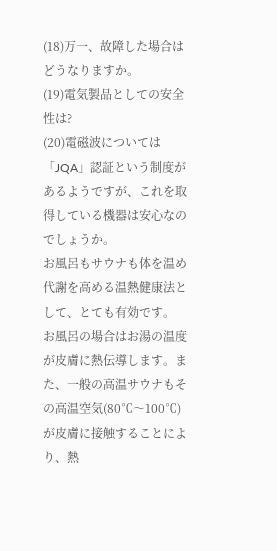(18)万一、故障した場合はどうなりますか。
(19)電気製品としての安全性は?
(20)電磁波については「JQA」認証という制度があるようですが、これを取得している機器は安心なのでしょうか。
お風呂もサウナも体を温め代謝を高める温熱健康法として、とても有効です。
お風呂の場合はお湯の温度が皮膚に熱伝導します。また、一般の高温サウナもその高温空気(80℃〜100℃)が皮膚に接触することにより、熱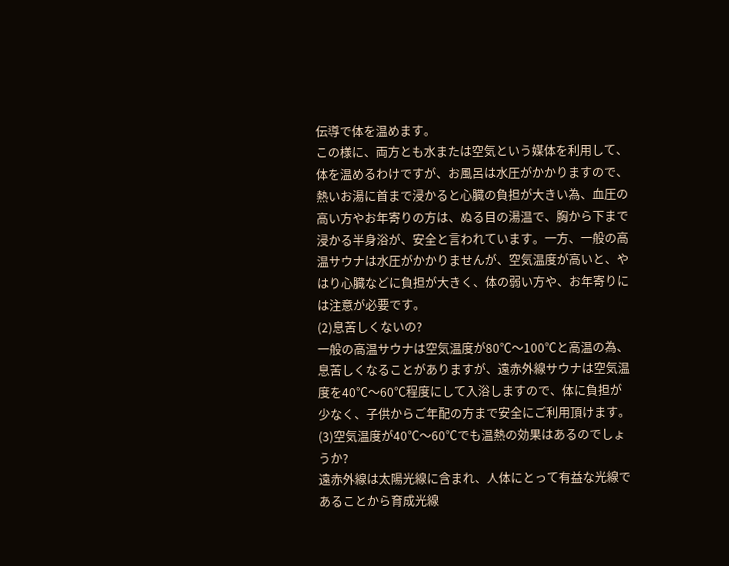伝導で体を温めます。
この様に、両方とも水または空気という媒体を利用して、体を温めるわけですが、お風呂は水圧がかかりますので、熱いお湯に首まで浸かると心臓の負担が大きい為、血圧の高い方やお年寄りの方は、ぬる目の湯温で、胸から下まで浸かる半身浴が、安全と言われています。一方、一般の高温サウナは水圧がかかりませんが、空気温度が高いと、やはり心臓などに負担が大きく、体の弱い方や、お年寄りには注意が必要です。
(2)息苦しくないの?
一般の高温サウナは空気温度が80℃〜100℃と高温の為、息苦しくなることがありますが、遠赤外線サウナは空気温度を40℃〜60℃程度にして入浴しますので、体に負担が少なく、子供からご年配の方まで安全にご利用頂けます。
(3)空気温度が40℃〜60℃でも温熱の効果はあるのでしょうか?
遠赤外線は太陽光線に含まれ、人体にとって有益な光線であることから育成光線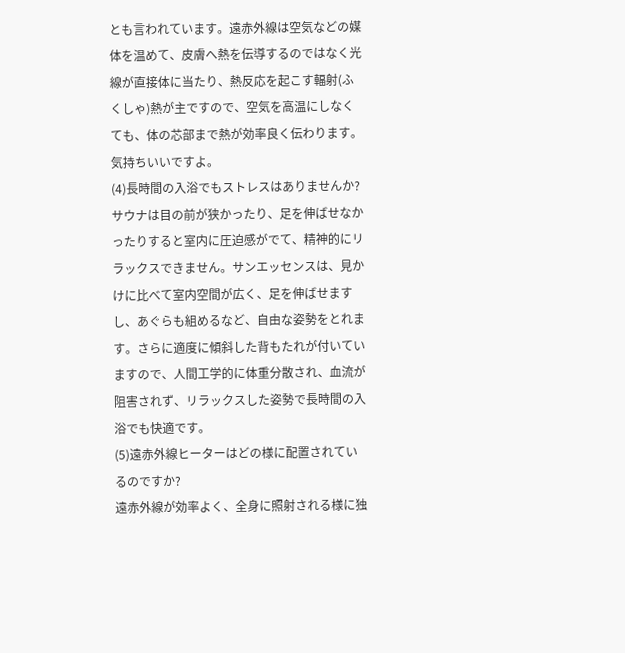とも言われています。遠赤外線は空気などの媒体を温めて、皮膚へ熱を伝導するのではなく光線が直接体に当たり、熱反応を起こす輻射(ふくしゃ)熱が主ですので、空気を高温にしなくても、体の芯部まで熱が効率良く伝わります。気持ちいいですよ。
(4)長時間の入浴でもストレスはありませんか?
サウナは目の前が狭かったり、足を伸ばせなかったりすると室内に圧迫感がでて、精神的にリラックスできません。サンエッセンスは、見かけに比べて室内空間が広く、足を伸ばせますし、あぐらも組めるなど、自由な姿勢をとれます。さらに適度に傾斜した背もたれが付いていますので、人間工学的に体重分散され、血流が阻害されず、リラックスした姿勢で長時間の入浴でも快適です。
(5)遠赤外線ヒーターはどの様に配置されているのですか?
遠赤外線が効率よく、全身に照射される様に独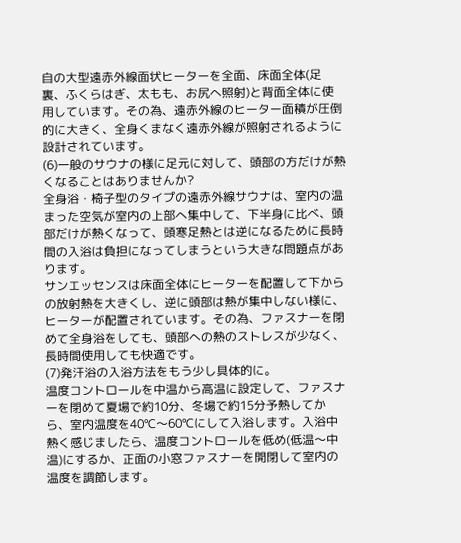自の大型遠赤外線面状ヒーターを全面、床面全体(足裏、ふくらはぎ、太もも、お尻へ照射)と背面全体に使用しています。その為、遠赤外線のヒーター面積が圧倒的に大きく、全身くまなく遠赤外線が照射されるように設計されています。
(6)一般のサウナの様に足元に対して、頭部の方だけが熱くなることはありませんか?
全身浴・椅子型のタイプの遠赤外線サウナは、室内の温まった空気が室内の上部へ集中して、下半身に比べ、頭部だけが熱くなって、頭寒足熱とは逆になるために長時間の入浴は負担になってしまうという大きな問題点があります。
サンエッセンスは床面全体にヒーターを配置して下からの放射熱を大きくし、逆に頭部は熱が集中しない様に、ヒーターが配置されています。その為、ファスナーを閉めて全身浴をしても、頭部への熱のストレスが少なく、長時間使用しても快適です。
(7)発汗浴の入浴方法をもう少し具体的に。
温度コントロールを中温から高温に設定して、ファスナーを閉めて夏場で約10分、冬場で約15分予熱してから、室内温度を40℃〜60℃にして入浴します。入浴中熱く感じましたら、温度コントロールを低め(低温〜中温)にするか、正面の小窓ファスナーを開閉して室内の温度を調節します。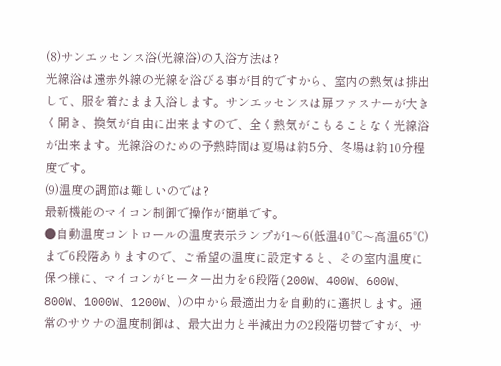(8)サンエッセンス浴(光線浴)の入浴方法は?
光線浴は遠赤外線の光線を浴びる事が目的ですから、室内の熱気は排出して、服を着たまま入浴します。サンエッセンスは扉ファスナーが大きく開き、換気が自由に出来ますので、全く熱気がこもることなく光線浴が出来ます。光線浴のための予熱時間は夏場は約5分、冬場は約10分程度です。
(9)温度の調節は難しいのでは?
最新機能のマイコン制御で操作が簡単です。
●自動温度コントロールの温度表示ランプが1〜6(低温40℃〜高温65℃)まで6段階ありますので、ご希望の温度に設定すると、その室内温度に保つ様に、マイコンがヒーター出力を6段階(200W、400W、600W、800W、1000W、1200W、)の中から最適出力を自動的に選択します。通常のサウナの温度制御は、最大出力と半減出力の2段階切替ですが、サ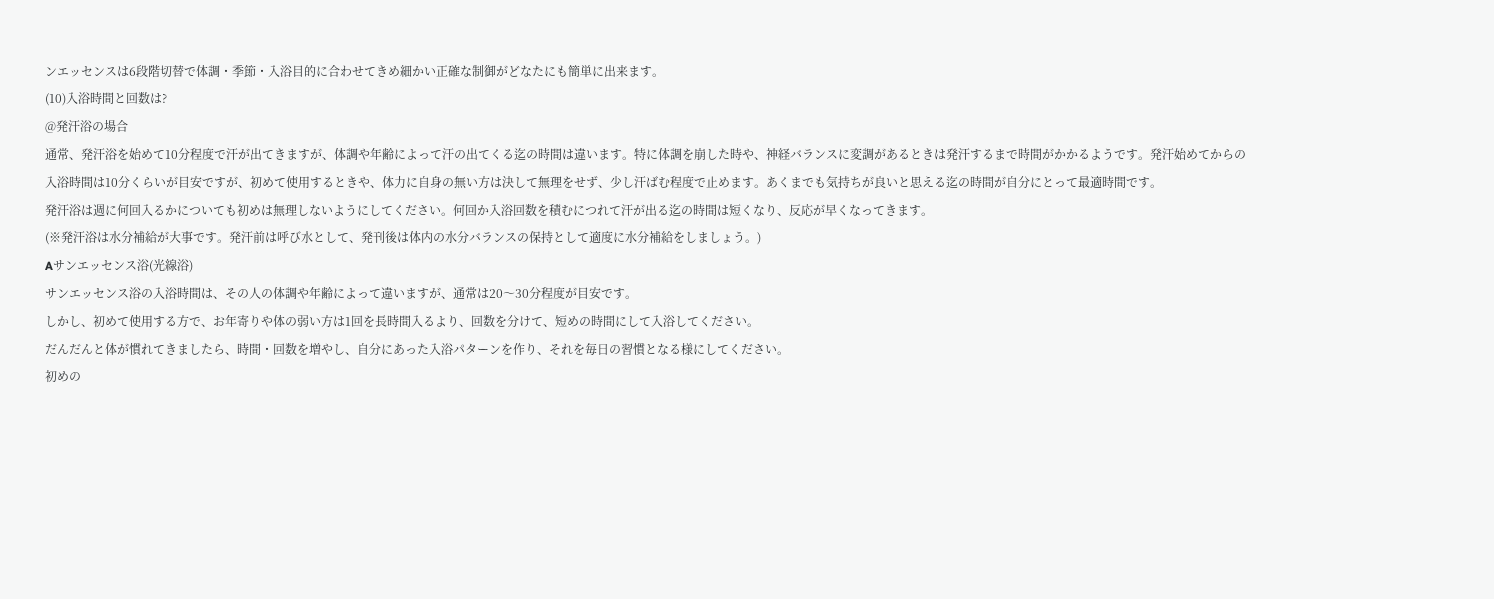ンエッセンスは6段階切替で体調・季節・入浴目的に合わせてきめ細かい正確な制御がどなたにも簡単に出来ます。
(10)入浴時間と回数は?
@発汗浴の場合
通常、発汗浴を始めて10分程度で汗が出てきますが、体調や年齢によって汗の出てくる迄の時間は違います。特に体調を崩した時や、神経バランスに変調があるときは発汗するまで時間がかかるようです。発汗始めてからの入浴時間は10分くらいが目安ですが、初めて使用するときや、体力に自身の無い方は決して無理をせず、少し汗ばむ程度で止めます。あくまでも気持ちが良いと思える迄の時間が自分にとって最適時間です。
発汗浴は週に何回入るかについても初めは無理しないようにしてください。何回か入浴回数を積むにつれて汗が出る迄の時間は短くなり、反応が早くなってきます。
(※発汗浴は水分補給が大事です。発汗前は呼び水として、発刊後は体内の水分バランスの保持として適度に水分補給をしましょう。)
Aサンエッセンス浴(光線浴)
サンエッセンス浴の入浴時間は、その人の体調や年齢によって違いますが、通常は20〜30分程度が目安です。
しかし、初めて使用する方で、お年寄りや体の弱い方は1回を長時間入るより、回数を分けて、短めの時間にして入浴してください。
だんだんと体が慣れてきましたら、時間・回数を増やし、自分にあった入浴パターンを作り、それを毎日の習慣となる様にしてください。
初めの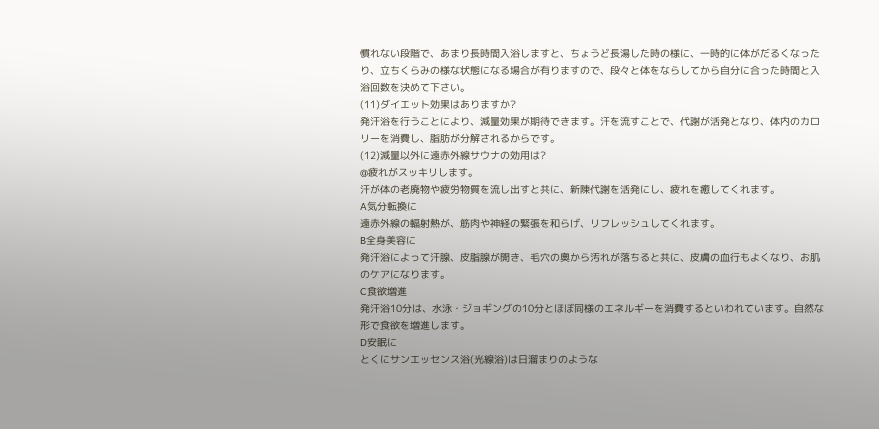慣れない段階で、あまり長時間入浴しますと、ちょうど長湯した時の様に、一時的に体がだるくなったり、立ちくらみの様な状態になる場合が有りますので、段々と体をならしてから自分に合った時間と入浴回数を決めて下さい。
(11)ダイエット効果はありますか?
発汗浴を行うことにより、減量効果が期待できます。汗を流すことで、代謝が活発となり、体内のカロリーを消費し、脂肪が分解されるからです。
(12)減量以外に遠赤外線サウナの効用は?
@疲れがスッキリします。
汗が体の老廃物や疲労物質を流し出すと共に、新陳代謝を活発にし、疲れを癒してくれます。
A気分転換に
遠赤外線の輻射熱が、筋肉や神経の緊張を和らげ、リフレッシュしてくれます。
B全身美容に
発汗浴によって汗腺、皮脂腺が開き、毛穴の奧から汚れが落ちると共に、皮膚の血行もよくなり、お肌のケアになります。
C食欲増進
発汗浴10分は、水泳・ジョギングの10分とほぼ同様のエネルギーを消費するといわれています。自然な形で食欲を増進します。
D安眠に
とくにサンエッセンス浴(光線浴)は日溜まりのような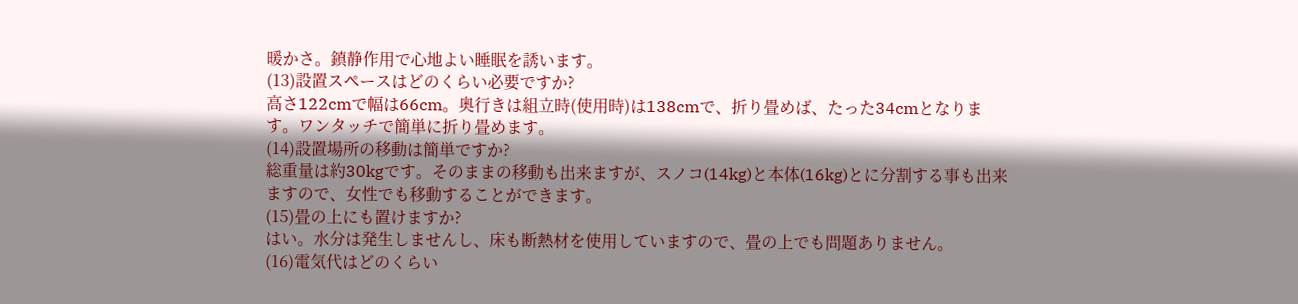暖かさ。鎮静作用で心地よい睡眠を誘います。
(13)設置スペースはどのくらい必要ですか?
高さ122cmで幅は66cm。奥行きは組立時(使用時)は138cmで、折り畳めば、たった34cmとなります。ワンタッチで簡単に折り畳めます。
(14)設置場所の移動は簡単ですか?
総重量は約30kgです。そのままの移動も出来ますが、スノコ(14kg)と本体(16kg)とに分割する事も出来ますので、女性でも移動することができます。
(15)畳の上にも置けますか?
はい。水分は発生しませんし、床も断熱材を使用していますので、畳の上でも問題ありません。
(16)電気代はどのくらい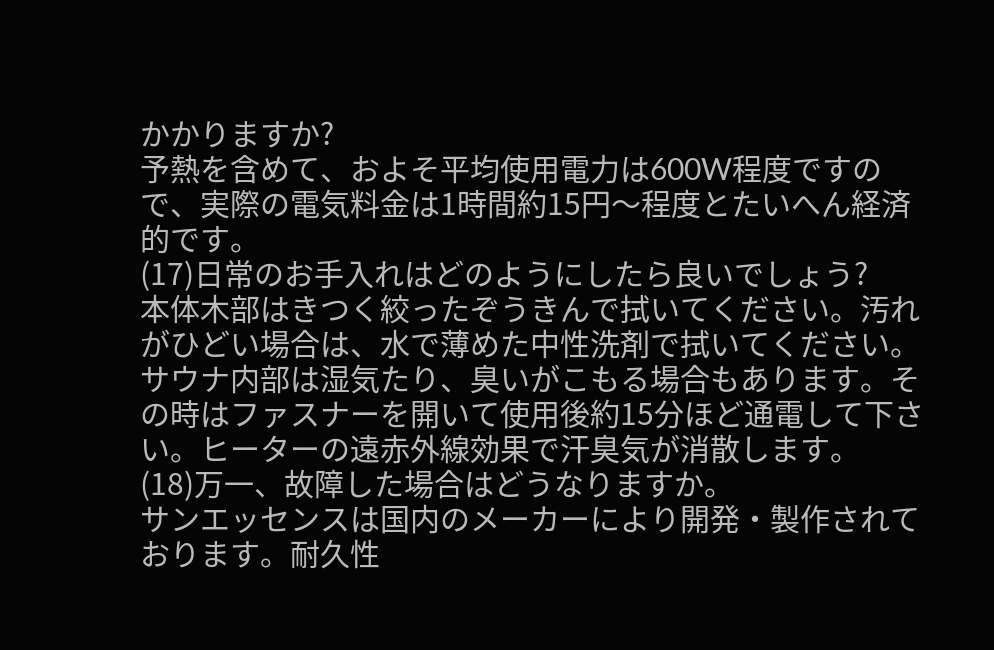かかりますか?
予熱を含めて、およそ平均使用電力は600W程度ですので、実際の電気料金は1時間約15円〜程度とたいへん経済的です。
(17)日常のお手入れはどのようにしたら良いでしょう?
本体木部はきつく絞ったぞうきんで拭いてください。汚れがひどい場合は、水で薄めた中性洗剤で拭いてください。
サウナ内部は湿気たり、臭いがこもる場合もあります。その時はファスナーを開いて使用後約15分ほど通電して下さい。ヒーターの遠赤外線効果で汗臭気が消散します。
(18)万一、故障した場合はどうなりますか。
サンエッセンスは国内のメーカーにより開発・製作されております。耐久性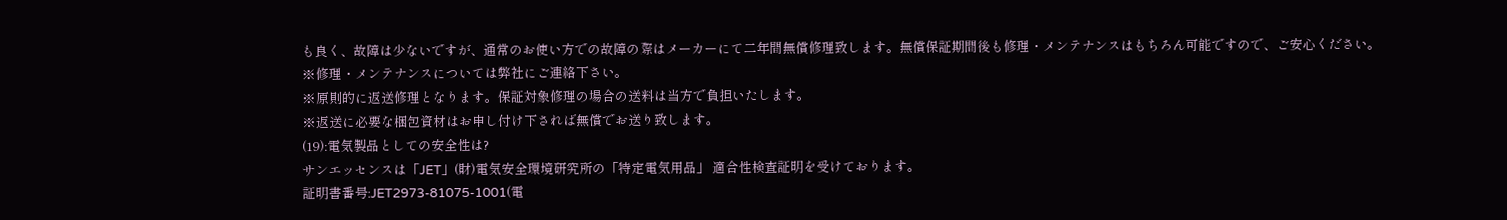も良く、故障は少ないですが、通常のお使い方での故障の際はメーカーにて二年間無償修理致します。無償保証期間後も修理・メンテナンスはもちろん可能ですので、ご安心ください。
※修理・メンテナンスについては弊社にご連絡下さい。
※原則的に返送修理となります。保証対象修理の場合の送料は当方で負担いたします。
※返送に必要な梱包資材はお申し付け下されば無償でお送り致します。
(19):電気製品としての安全性は?
サンエッセンスは「JET」(財)電気安全環境研究所の「特定電気用品」 適合性検査証明を受けております。
証明書番号:JET2973-81075-1001(電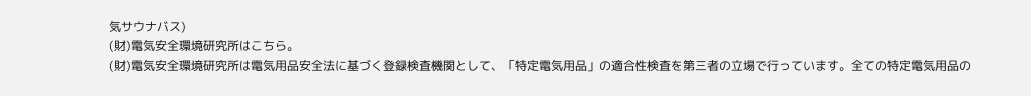気サウナバス)
(財)電気安全環境研究所はこちら。
(財)電気安全環境研究所は電気用品安全法に基づく登録検査機関として、「特定電気用品」の適合性検査を第三者の立場で行っています。全ての特定電気用品の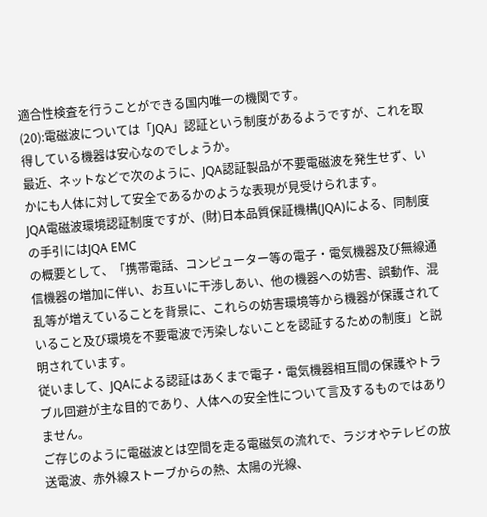適合性検査を行うことができる国内唯一の機関です。
(20):電磁波については「JQA」認証という制度があるようですが、これを取得している機器は安心なのでしょうか。
最近、ネットなどで次のように、JQA認証製品が不要電磁波を発生せず、いかにも人体に対して安全であるかのような表現が見受けられます。
JQA電磁波環境認証制度ですが、(財)日本品質保証機構(JQA)による、同制度の手引にはJQA EMC
の概要として、「携帯電話、コンピューター等の電子・電気機器及び無線通信機器の増加に伴い、お互いに干渉しあい、他の機器への妨害、誤動作、混乱等が増えていることを背景に、これらの妨害環境等から機器が保護されていること及び環境を不要電波で汚染しないことを認証するための制度」と説明されています。
従いまして、JQAによる認証はあくまで電子・電気機器相互間の保護やトラブル回避が主な目的であり、人体への安全性について言及するものではありません。
ご存じのように電磁波とは空間を走る電磁気の流れで、ラジオやテレビの放送電波、赤外線ストーブからの熱、太陽の光線、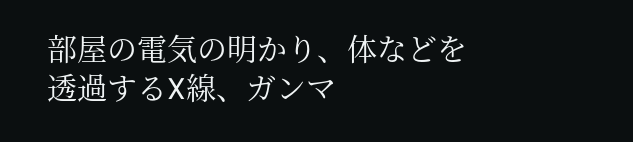部屋の電気の明かり、体などを透過するX線、ガンマ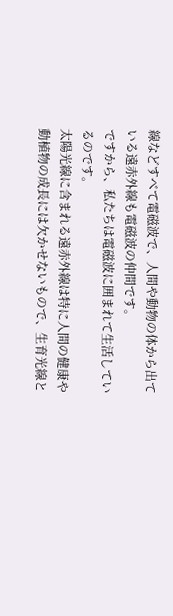線などすべて電磁波で、人間や動物の体から出ている遠赤外線も電磁波の仲間です。
ですから、私たちは電磁波に囲まれて生活しているのです。
太陽光線に含まれる遠赤外線は特に人間の健康や動植物の成長には欠かせないもので、生育光線と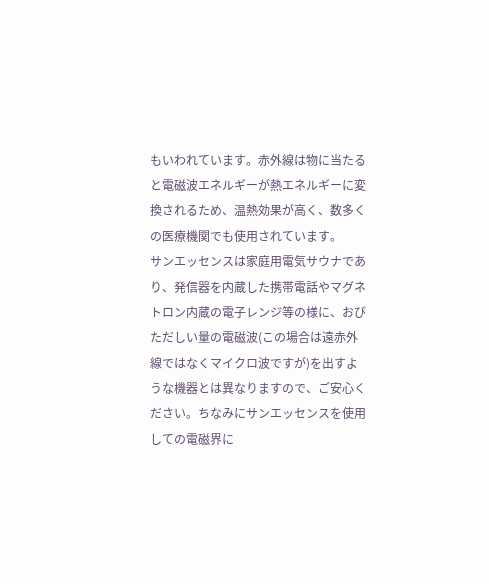もいわれています。赤外線は物に当たると電磁波エネルギーが熱エネルギーに変換されるため、温熱効果が高く、数多くの医療機関でも使用されています。
サンエッセンスは家庭用電気サウナであり、発信器を内蔵した携帯電話やマグネトロン内蔵の電子レンジ等の様に、おびただしい量の電磁波(この場合は遠赤外線ではなくマイクロ波ですが)を出すような機器とは異なりますので、ご安心ください。ちなみにサンエッセンスを使用しての電磁界に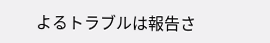よるトラブルは報告さ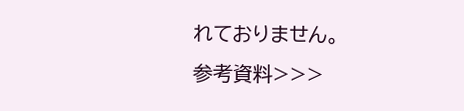れておりません。
参考資料>>>